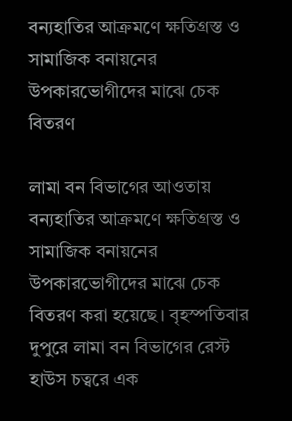বন্যহাতির আক্রমণে ক্ষতিগ্রস্ত ও সামাজিক বনায়নের উপকারভোগীদের মাঝে চেক বিতরণ

লামা বন বিভাগের আওতায় বন্যহাতির আক্রমণে ক্ষতিগ্রস্ত ও সামাজিক বনায়নের উপকারভোগীদের মাঝে চেক বিতরণ করা হয়েছে। বৃহস্পতিবার দুপুরে লামা বন বিভাগের রেস্ট হাউস চত্বরে এক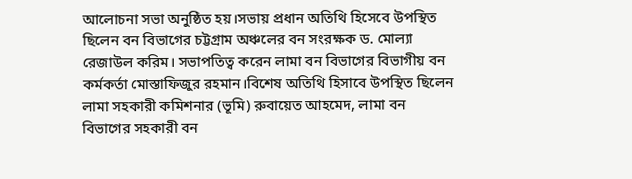আলোচনা সভা অনুষ্ঠিত হয়।সভায় প্রধান অতিথি হিসেবে উপস্থিত ছিলেন বন বিভাগের চট্টগ্রাম অঞ্চলের বন সংরক্ষক ড. মোল্যা রেজাউল করিম। সভাপতিত্ব করেন লামা বন বিভাগের বিভাগীয় বন কর্মকর্তা মোস্তাফিজুর রহমান।বিশেষ অতিথি হিসাবে উপস্থিত ছিলেন লামা সহকারী কমিশনার (ভূমি) রুবায়েত আহমেদ, লামা বন বিভাগের সহকারী বন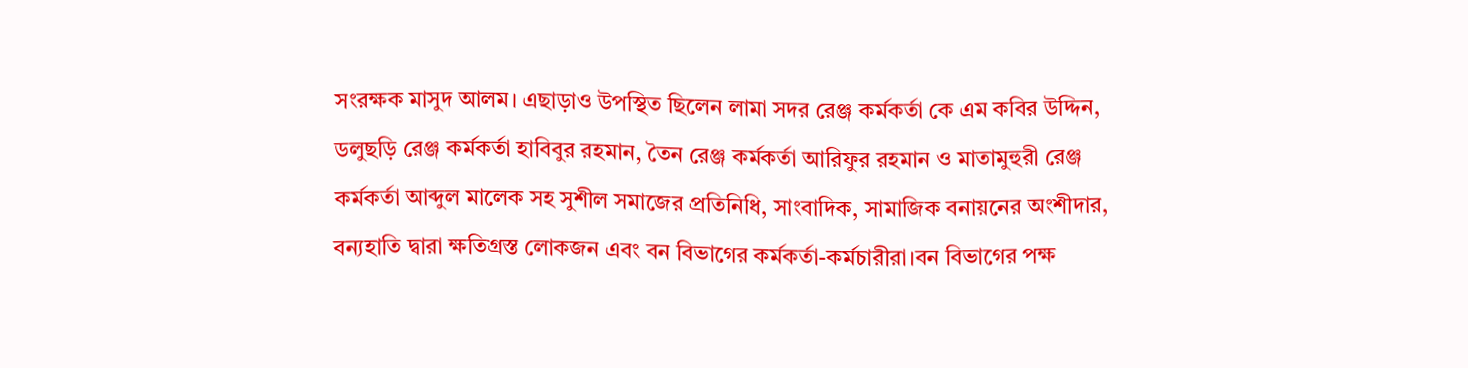সংরক্ষক মাসুদ আলম। এছাড়াও উপস্থিত ছিলেন লামা সদর রেঞ্জ কর্মকর্তা কে এম কবির উদ্দিন, ডলুছড়ি রেঞ্জ কর্মকর্তা হাবিবুর রহমান, তৈন রেঞ্জ কর্মকর্তা আরিফুর রহমান ও মাতামুহুরী রেঞ্জ কর্মকর্তা আব্দুল মালেক সহ সুশীল সমাজের প্রতিনিধি, সাংবাদিক, সামাজিক বনায়নের অংশীদার, বন্যহাতি দ্বারা ক্ষতিগ্রস্ত লোকজন এবং বন বিভাগের কর্মকর্তা-কর্মচারীরা।বন বিভাগের পক্ষ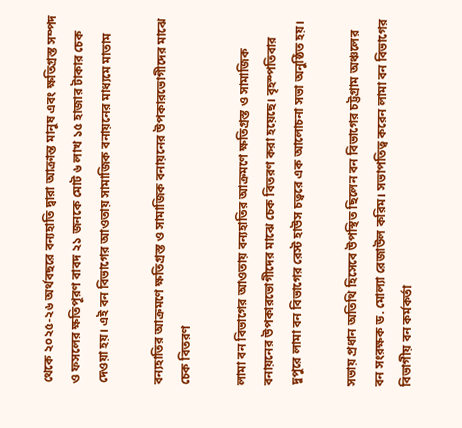থেকে ২০২৫-২৬ অর্থবছরে বন্যহাতি দ্বারা আক্রান্ত মানুষ এবং ক্ষতিগ্রস্ত সম্পদ ও ফসলের ক্ষতিপূরণ বাবদ ২১ জনকে মোট ৬ লাখ ১৫ হাজার টাকার চেক দেওয়া হয়। এই বন বিভাগের আওতায় সামাজিক বনায়নের মাধ্যমে মাতাম

বন্যহাতির আক্রমণে ক্ষতিগ্রস্ত ও সামাজিক বনায়নের উপকারভোগীদের মাঝে চেক বিতরণ

লামা বন বিভাগের আওতায় বন্যহাতির আক্রমণে ক্ষতিগ্রস্ত ও সামাজিক বনায়নের উপকারভোগীদের মাঝে চেক বিতরণ করা হয়েছে। বৃহস্পতিবার দুপুরে লামা বন বিভাগের রেস্ট হাউস চত্বরে এক আলোচনা সভা অনুষ্ঠিত হয়।

সভায় প্রধান অতিথি হিসেবে উপস্থিত ছিলেন বন বিভাগের চট্টগ্রাম অঞ্চলের বন সংরক্ষক ড. মোল্যা রেজাউল করিম। সভাপতিত্ব করেন লামা বন বিভাগের বিভাগীয় বন কর্মকর্তা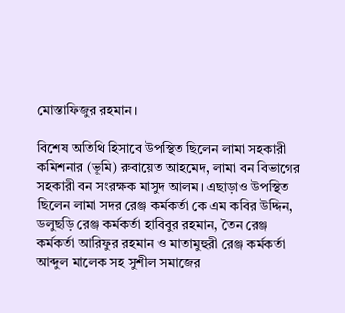মোস্তাফিজুর রহমান।

বিশেষ অতিথি হিসাবে উপস্থিত ছিলেন লামা সহকারী কমিশনার (ভূমি) রুবায়েত আহমেদ, লামা বন বিভাগের সহকারী বন সংরক্ষক মাসুদ আলম। এছাড়াও উপস্থিত ছিলেন লামা সদর রেঞ্জ কর্মকর্তা কে এম কবির উদ্দিন, ডলুছড়ি রেঞ্জ কর্মকর্তা হাবিবুর রহমান, তৈন রেঞ্জ কর্মকর্তা আরিফুর রহমান ও মাতামুহুরী রেঞ্জ কর্মকর্তা আব্দুল মালেক সহ সুশীল সমাজের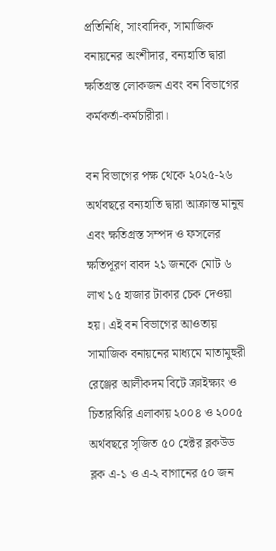প্রতিনিধি, সাংবাদিক, সামাজিক বনায়নের অংশীদার, বন্যহাতি দ্বারা ক্ষতিগ্রস্ত লোকজন এবং বন বিভাগের কর্মকর্তা-কর্মচারীরা।

বন বিভাগের পক্ষ থেকে ২০২৫-২৬ অর্থবছরে বন্যহাতি দ্বারা আক্রান্ত মানুষ এবং ক্ষতিগ্রস্ত সম্পদ ও ফসলের ক্ষতিপূরণ বাবদ ২১ জনকে মোট ৬ লাখ ১৫ হাজার টাকার চেক দেওয়া হয়। এই বন বিভাগের আওতায় সামাজিক বনায়নের মাধ্যমে মাতামুহুরী রেঞ্জের আলীকদম বিটে ক্রাইক্ষ্যং ও চিতারঝিরি এলাকায় ২০০৪ ও ২০০৫ অর্থবছরে সৃজিত ৫০ হেক্টর ব্লকউড ব্লক এ-১ ও এ-২ বাগানের ৫০ জন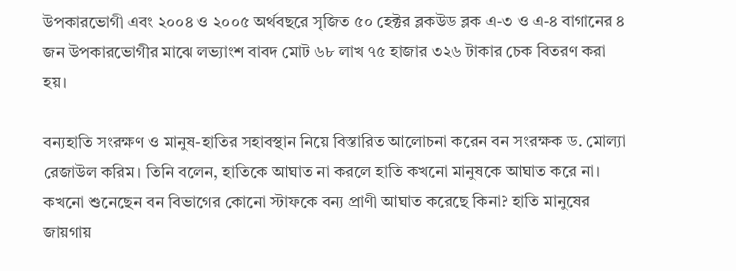উপকারভোগী এবং ২০০৪ ও ২০০৫ অর্থবছরে সৃজিত ৫০ হেক্টর ব্লকউড ব্লক এ-৩ ও এ-৪ বাগানের ৪ জন উপকারভোগীর মাঝে লভ্যাংশ বাবদ মোট ৬৮ লাখ ৭৫ হাজার ৩২৬ টাকার চেক বিতরণ করা হয়।

বন্যহাতি সংরক্ষণ ও মানুষ-হাতির সহাবস্থান নিয়ে বিস্তারিত আলোচনা করেন বন সংরক্ষক ড. মোল্যা রেজাউল করিম। তিনি বলেন, হাতিকে আঘাত না করলে হাতি কখনো মানুষকে আঘাত করে না। কখনো শুনেছেন বন বিভাগের কোনো স্টাফকে বন্য প্রাণী আঘাত করেছে কিনা? হাতি মানুষের জায়গায়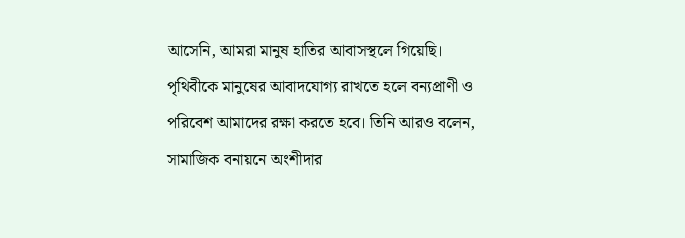আসেনি, আমরা মানুষ হাতির আবাসস্থলে গিয়েছি। পৃথিবীকে মানুষের আবাদযোগ্য রাখতে হলে বন্যপ্রাণী ও পরিবেশ আমাদের রক্ষা করতে হবে। তিনি আরও বলেন, সামাজিক বনায়নে অংশীদার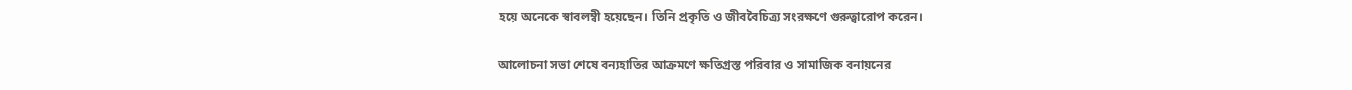হয়ে অনেকে স্বাবলম্বী হয়েছেন। তিনি প্রকৃতি ও জীববৈচিত্র্য সংরক্ষণে গুরুত্বারোপ করেন।

আলোচনা সভা শেষে বন্যহাতির আক্রমণে ক্ষতিগ্রস্ত পরিবার ও সামাজিক বনায়নের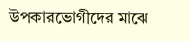উপকারভোগীদের মাঝে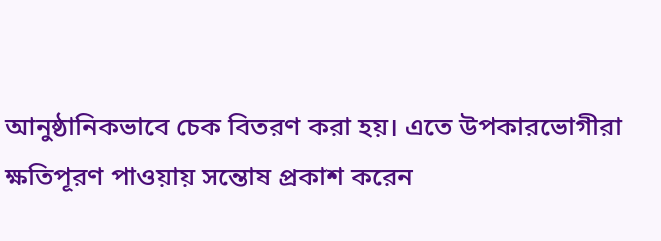আনুষ্ঠানিকভাবে চেক বিতরণ করা হয়। এতে উপকারভোগীরা ক্ষতিপূরণ পাওয়ায় সন্তোষ প্রকাশ করেন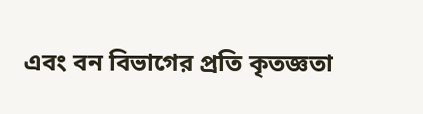এবং বন বিভাগের প্রতি কৃতজ্ঞতা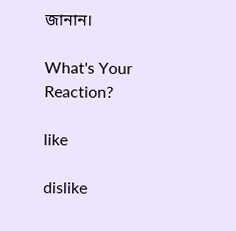জানান।

What's Your Reaction?

like

dislike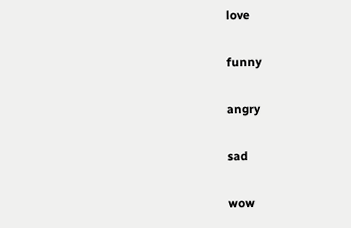love

funny

angry

sad

wow